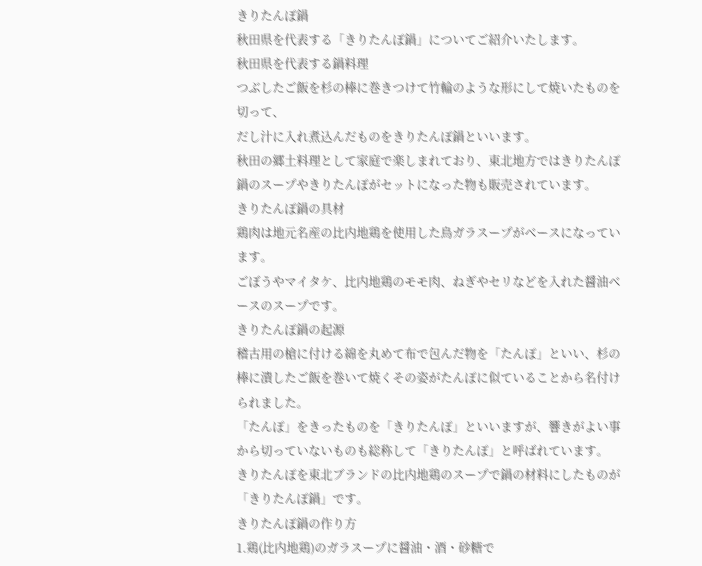きりたんぽ鍋
秋田県を代表する「きりたんぽ鍋」についてご紹介いたします。
秋田県を代表する鍋料理
つぶしたご飯を杉の棒に巻きつけて竹輪のような形にして焼いたものを切って、
だし汁に入れ煮込んだものをきりたんぽ鍋といいます。
秋田の郷土料理として家庭で楽しまれており、東北地方ではきりたんぽ鍋のスープやきりたんぽがセットになった物も販売されています。
きりたんぽ鍋の具材
鶏肉は地元名産の比内地鶏を使用した鳥ガラスープがベースになっています。
ごぼうやマイタケ、比内地鶏のモモ肉、ねぎやセリなどを入れた醤油ベースのスープです。
きりたんぽ鍋の起源
稽古用の槍に付ける綿を丸めて布で包んだ物を「たんぽ」といい、杉の棒に潰したご飯を巻いて焼くその姿がたんぽに似ていることから名付けられました。
「たんぽ」をきったものを「きりたんぽ」といいますが、響きがよい事から切っていないものも総称して「きりたんぽ」と呼ばれています。
きりたんぽを東北ブランドの比内地鶏のスープで鍋の材料にしたものが「きりたんぽ鍋」です。
きりたんぽ鍋の作り方
1.鶏(比内地鶏)のガラスープに醤油・酒・砂糖で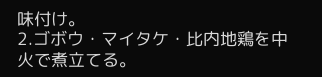味付け。
2.ゴボウ・マイタケ・比内地鶏を中火で煮立てる。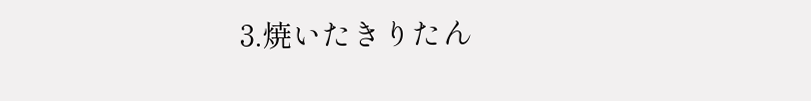3.焼いたきりたん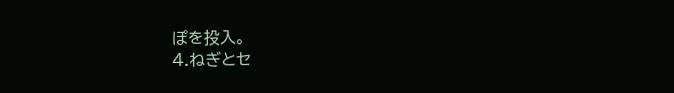ぽを投入。
4.ねぎとセ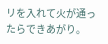リを入れて火が通ったらできあがり。